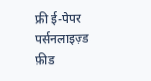फ्री ई-पेपर
पर्सनलाइज़्ड फ़ीड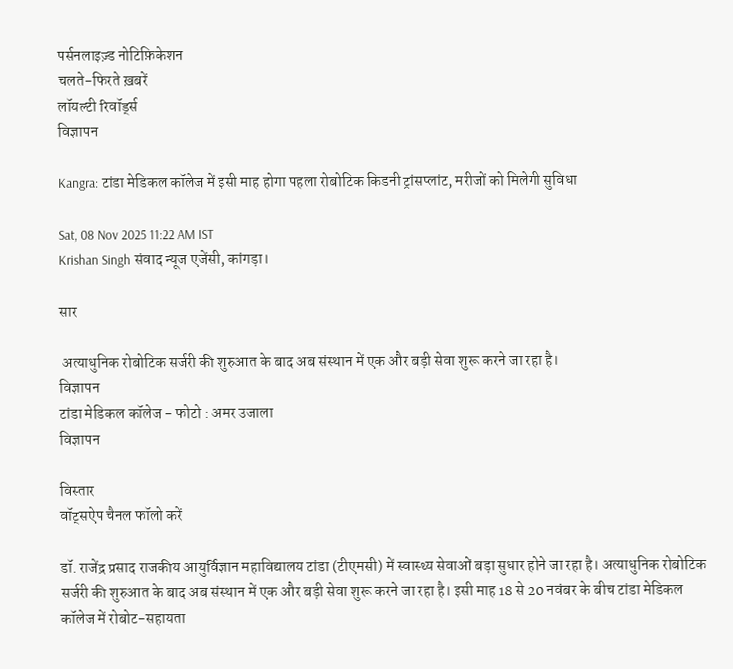पर्सनलाइज़्ड नोटिफ़िकेशन
चलते-फिरते ख़बरें
लॉयल्टी रिवॉर्ड्स
विज्ञापन

Kangra: टांडा मेडिकल कॉलेज में इसी माह होगा पहला रोबोटिक किडनी ट्रांसप्लांट, मरीजों को मिलेगी सुविधा

Sat, 08 Nov 2025 11:22 AM IST
Krishan Singh संवाद न्यूज एजेंसी, कांगड़ा।

सार

 अत्याधुनिक रोबोटिक सर्जरी की शुरुआत के बाद अब संस्थान में एक और बड़ी सेवा शुरू करने जा रहा है।
विज्ञापन
टांडा मेडिकल कॉलेज - फोटो : अमर उजाला
विज्ञापन

विस्तार
वॉट्सऐप चैनल फॉलो करें

डॉ. राजेंद्र प्रसाद राजकीय आयुर्विज्ञान महाविद्यालय टांडा (टीएमसी) में स्वास्थ्य सेवाओं बड़ा सुधार होने जा रहा है। अत्याधुनिक रोबोटिक सर्जरी की शुरुआत के बाद अब संस्थान में एक और बड़ी सेवा शुरू करने जा रहा है। इसी माह 18 से 20 नवंबर के बीच टांडा मेडिकल कॉलेज में रोबोट-सहायता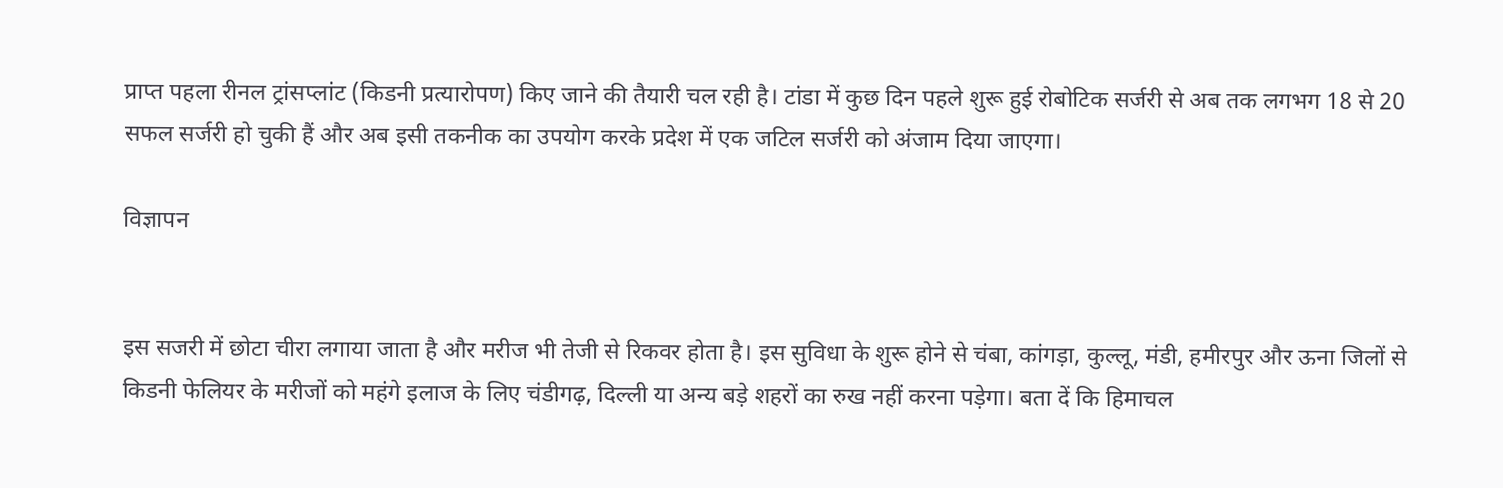प्राप्त पहला रीनल ट्रांसप्लांट (किडनी प्रत्यारोपण) किए जाने की तैयारी चल रही है। टांडा में कुछ दिन पहले शुरू हुई रोबोटिक सर्जरी से अब तक लगभग 18 से 20 सफल सर्जरी हो चुकी हैं और अब इसी तकनीक का उपयोग करके प्रदेश में एक जटिल सर्जरी को अंजाम दिया जाएगा।

विज्ञापन


इस सजरी में छोटा चीरा लगाया जाता है और मरीज भी तेजी से रिकवर होता है। इस सुविधा के शुरू होने से चंबा, कांगड़ा, कुल्लू, मंडी, हमीरपुर और ऊना जिलों से किडनी फेलियर के मरीजों को महंगे इलाज के लिए चंडीगढ़, दिल्ली या अन्य बड़े शहरों का रुख नहीं करना पड़ेगा। बता दें कि हिमाचल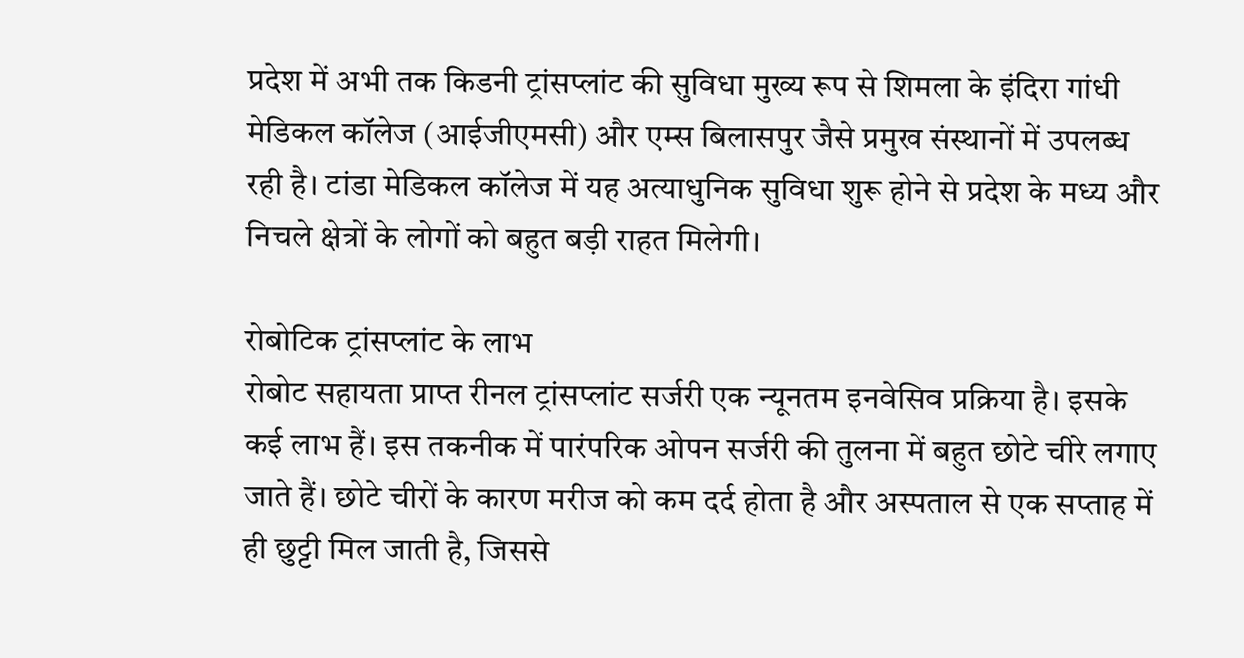प्रदेश में अभी तक किडनी ट्रांसप्लांट की सुविधा मुख्य रूप से शिमला के इंदिरा गांधी मेडिकल कॉलेज (आईजीएमसी) और एम्स बिलासपुर जैसे प्रमुख संस्थानों में उपलब्ध रही है। टांडा मेडिकल कॉलेज में यह अत्याधुनिक सुविधा शुरू होने से प्रदेश के मध्य और निचले क्षेत्रों के लोगों को बहुत बड़ी राहत मिलेगी।

रोबोटिक ट्रांसप्लांट के लाभ
रोबोट सहायता प्राप्त रीनल ट्रांसप्लांट सर्जरी एक न्यूनतम इनवेसिव प्रक्रिया है। इसके कई लाभ हैं। इस तकनीक में पारंपरिक ओपन सर्जरी की तुलना में बहुत छोटे चीरे लगाए जाते हैं। छोटे चीरों के कारण मरीज को कम दर्द होता है और अस्पताल से एक सप्ताह में ही छुट्टी मिल जाती है, जिससे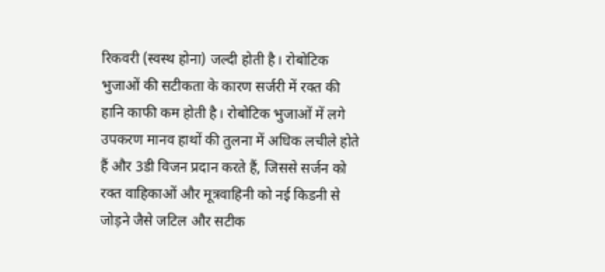रिकवरी (स्वस्थ होना) जल्दी होती है। रोबोटिक भुजाओं की सटीकता के कारण सर्जरी में रक्त की हानि काफी कम होती है। रोबोटिक भुजाओं में लगे उपकरण मानव हाथों की तुलना में अधिक लचीले होते हैं और 3डी विजन प्रदान करते हैं, जिससे सर्जन को रक्त वाहिकाओं और मूत्रवाहिनी को नई किडनी से जोड़ने जैसे जटिल और सटीक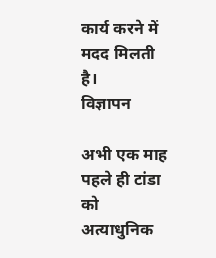कार्य करने में मदद मिलती है।
विज्ञापन

अभी एक माह पहले ही टांडा को अत्याधुनिक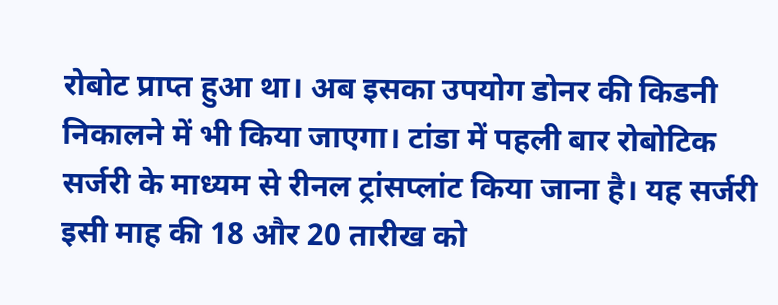रोबोट प्राप्त हुआ था। अब इसका उपयोग डोनर की किडनी निकालने में भी किया जाएगा। टांडा में पहली बार रोबोटिक सर्जरी के माध्यम से रीनल ट्रांसप्लांट किया जाना है। यह सर्जरी इसी माह की 18 और 20 तारीख को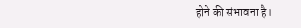होने की संभावना है।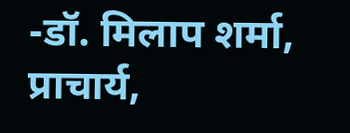-डॉ. मिलाप शर्मा, प्राचार्य,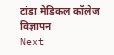टांडा मेडिकल कॉलेज
विज्ञापन
Next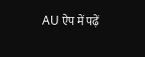AU ऐप में पढ़ें